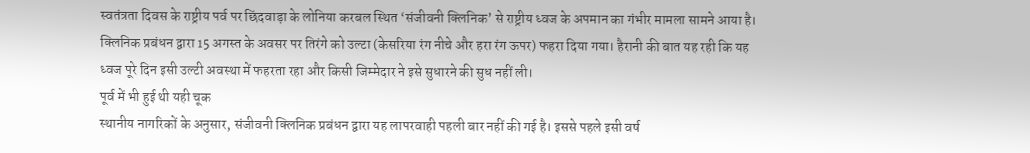स्वतंत्रता दिवस के राष्ट्रीय पर्व पर छिंदवाड़ा के लोनिया करबल स्थित ‘संजीवनी क्लिनिक’ से राष्ट्रीय ध्वज के अपमान का गंभीर मामला सामने आया है। क्लिनिक प्रबंधन द्वारा 15 अगस्त के अवसर पर तिरंगे को उल्टा (केसरिया रंग नीचे और हरा रंग ऊपर) फहरा दिया गया। हैरानी की बात यह रही कि यह ध्वज पूरे दिन इसी उल्टी अवस्था में फहरता रहा और किसी जिम्मेदार ने इसे सुधारने की सुध नहीं ली।
पूर्व में भी हुई थी यही चूक
स्थानीय नागरिकों के अनुसार, संजीवनी क्लिनिक प्रबंधन द्वारा यह लापरवाही पहली बार नहीं की गई है। इससे पहले इसी वर्ष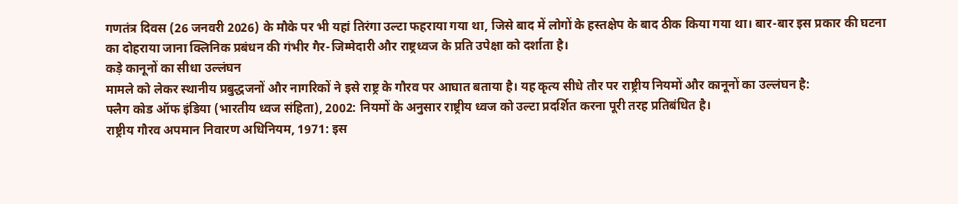गणतंत्र दिवस (26 जनवरी 2026) के मौके पर भी यहां तिरंगा उल्टा फहराया गया था, जिसे बाद में लोगों के हस्तक्षेप के बाद ठीक किया गया था। बार-बार इस प्रकार की घटना का दोहराया जाना क्लिनिक प्रबंधन की गंभीर गैर-जिम्मेदारी और राष्ट्रध्वज के प्रति उपेक्षा को दर्शाता है।
कड़े कानूनों का सीधा उल्लंघन
मामले को लेकर स्थानीय प्रबुद्धजनों और नागरिकों ने इसे राष्ट्र के गौरव पर आघात बताया है। यह कृत्य सीधे तौर पर राष्ट्रीय नियमों और कानूनों का उल्लंघन है:
फ्लैग कोड ऑफ इंडिया (भारतीय ध्वज संहिता), 2002: नियमों के अनुसार राष्ट्रीय ध्वज को उल्टा प्रदर्शित करना पूरी तरह प्रतिबंधित है।
राष्ट्रीय गौरव अपमान निवारण अधिनियम, 1971: इस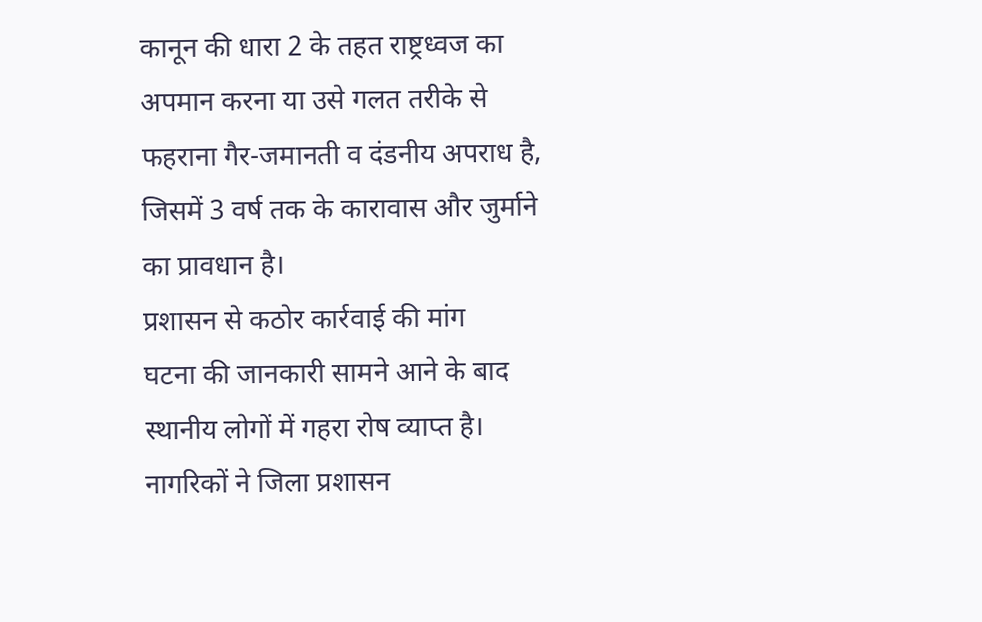कानून की धारा 2 के तहत राष्ट्रध्वज का अपमान करना या उसे गलत तरीके से फहराना गैर-जमानती व दंडनीय अपराध है, जिसमें 3 वर्ष तक के कारावास और जुर्माने का प्रावधान है।
प्रशासन से कठोर कार्रवाई की मांग
घटना की जानकारी सामने आने के बाद स्थानीय लोगों में गहरा रोष व्याप्त है। नागरिकों ने जिला प्रशासन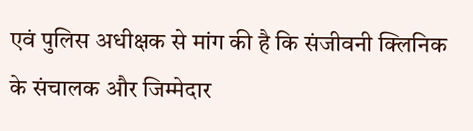एवं पुलिस अधीक्षक से मांग की है कि संजीवनी क्लिनिक के संचालक और जिम्मेदार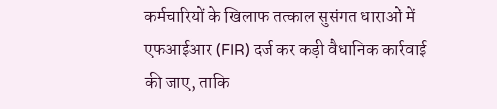कर्मचारियों के खिलाफ तत्काल सुसंगत धाराओं में एफआईआर (FIR) दर्ज कर कड़ी वैधानिक कार्रवाई की जाए, ताकि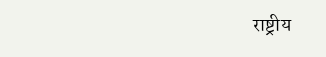राष्ट्रीय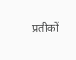प्रतीकों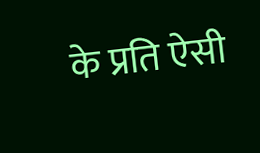के प्रति ऐसी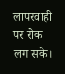लापरवाही पर रोक लग सके।